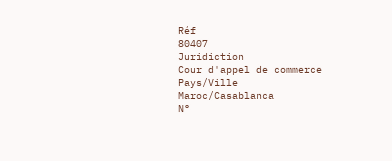Réf
80407
Juridiction
Cour d'appel de commerce
Pays/Ville
Maroc/Casablanca
N°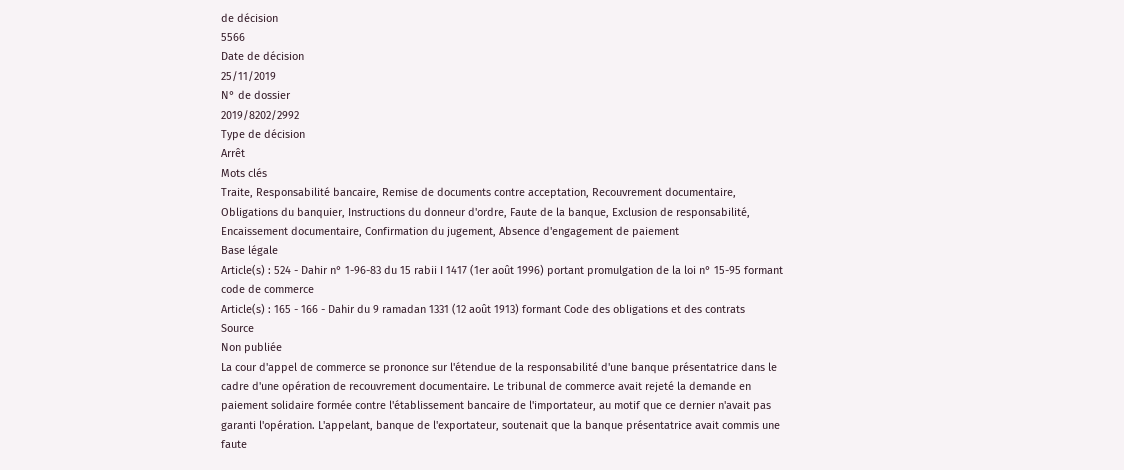de décision
5566
Date de décision
25/11/2019
N° de dossier
2019/8202/2992
Type de décision
Arrêt
Mots clés
Traite, Responsabilité bancaire, Remise de documents contre acceptation, Recouvrement documentaire, Obligations du banquier, Instructions du donneur d'ordre, Faute de la banque, Exclusion de responsabilité, Encaissement documentaire, Confirmation du jugement, Absence d'engagement de paiement
Base légale
Article(s) : 524 - Dahir n° 1-96-83 du 15 rabii I 1417 (1er août 1996) portant promulgation de la loi n° 15-95 formant code de commerce
Article(s) : 165 - 166 - Dahir du 9 ramadan 1331 (12 août 1913) formant Code des obligations et des contrats
Source
Non publiée
La cour d'appel de commerce se prononce sur l'étendue de la responsabilité d'une banque présentatrice dans le cadre d'une opération de recouvrement documentaire. Le tribunal de commerce avait rejeté la demande en paiement solidaire formée contre l'établissement bancaire de l'importateur, au motif que ce dernier n'avait pas garanti l'opération. L'appelant, banque de l'exportateur, soutenait que la banque présentatrice avait commis une faute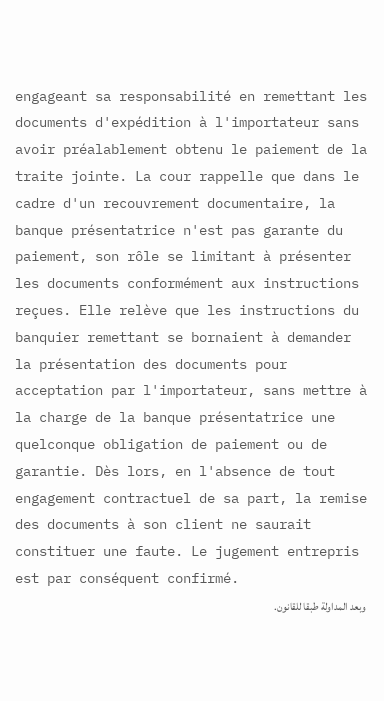engageant sa responsabilité en remettant les documents d'expédition à l'importateur sans avoir préalablement obtenu le paiement de la traite jointe. La cour rappelle que dans le cadre d'un recouvrement documentaire, la banque présentatrice n'est pas garante du paiement, son rôle se limitant à présenter les documents conformément aux instructions reçues. Elle relève que les instructions du banquier remettant se bornaient à demander la présentation des documents pour acceptation par l'importateur, sans mettre à la charge de la banque présentatrice une quelconque obligation de paiement ou de garantie. Dès lors, en l'absence de tout engagement contractuel de sa part, la remise des documents à son client ne saurait constituer une faute. Le jugement entrepris est par conséquent confirmé.
وبعد المداولة طبقا للقانون.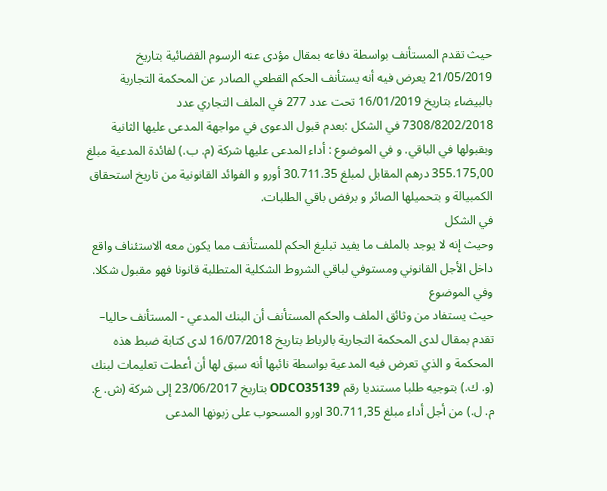حيث تقدم المستأنف بواسطة دفاعه بمقال مؤدى عنه الرسوم القضائية بتاريخ 21/05/2019 يعرض فيه أنه يستأنف الحكم القطعي الصادر عن المحكمة التجارية بالبيضاء بتاريخ 16/01/2019 تحت عدد 277 في الملف التجاري عدد 7308/8202/2018 في الشكل :بعدم قبول الدعوى في مواجهة المدعى عليها الثانية وبقبولها في الباقي. و في الموضوع : أداء المدعى عليها شركة (م. ب.) لفائدة المدعية مبلغ 355.175,00 درهم المقابل لمبلغ 30.711.35 أورو و الفوائد القانونية من تاريخ استحقاق الكمبيالة و بتحميلها الصائر و برفض باقي الطلبات.
في الشكل
وحيث إنه لا يوجد بالملف ما يفيد تبليغ الحكم للمستأنف مما يكون معه الاستئناف واقع داخل الأجل القانوني ومستوفي لباقي الشروط الشكلية المتطلبة قانونا فهو مقبول شكلا.
وفي الموضوع
حيث يستفاد من وثائق الملف والحكم المستأنف أن البنك المدعي - المستأنف حاليا– تقدم بمقال لدى المحكمة التجارية بالرباط بتاريخ 16/07/2018 لدى كتابة ضبط هذه المحكمة و الذي تعرض فيه المدعية بواسطة نائبها أنه سبق لها أن أعطت تعليمات لبنك (و. ك.) بتوجيه طلبا مستنديا رقم ODCO35139 بتاريخ 23/06/2017 إلى شركة (ش. ع. م. ل.) من أجل أداء مبلغ 30.711,35 اورو المسحوب على زبونها المدعى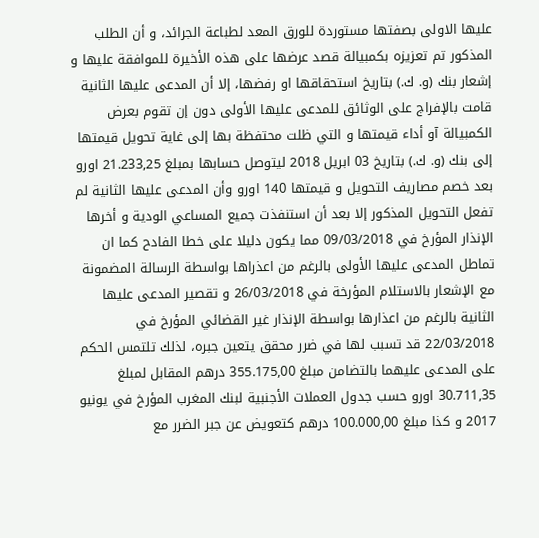عليها الاولى بصفتها مستوردة للورق المعد لطباعة الجرائد، و أن الطلب المذكور تم تعزيزه بكمبيالة قصد عرضها على هذه الأخيرة للموافقة عليها و إشعار بنك (و. ك.) بتاريخ استحقاقها او رفضها، إلا أن المدعى عليها الثانية قامت بالإفراج على الوثائق للمدعى عليها الأولى دون إن تقوم بعرض الكمبيالة آو أداء قيمتها و التي ظلت محتفظة بها إلى غاية تحويل قيمتها إلى بنك (و. ك.) بتاريخ 03 ابريل 2018 ليتوصل حسابها بمبلغ 21.233,25 اورو بعد خصم مصاريف التحويل و قيمتها 140 اورو وأن المدعى عليها الثانية لم تفعل التحويل المذكور إلا بعد أن استنفذت جميع المساعي الودية و أخرها الإنذار المؤرخ في 09/03/2018 مما يكون دليلا على خطا الفادح كما ان تماطل المدعى عليها الأولى بالرغم من اعذراها بواسطة الرسالة المضمونة مع الإشعار بالاستلام المؤرخة في 26/03/2018 و تقصير المدعى عليها الثانية بالرغم من اعذارها بواسطة الإنذار غير القضائي المؤرخ في 22/03/2018 قد تسبب لها في ضرر محقق يتعين جبره، لذلك تلتمس الحكم على المدعى عليهما بالتضامن مبلغ 355.175,00 درهم المقابل لمبلغ 30.711,35 اورو حسب جدول العملات الأجنبية لبنك المغرب المؤرخ في يونيو 2017 و كذا مبلغ 100.000,00 درهم كتعويض عن جبر الضرر مع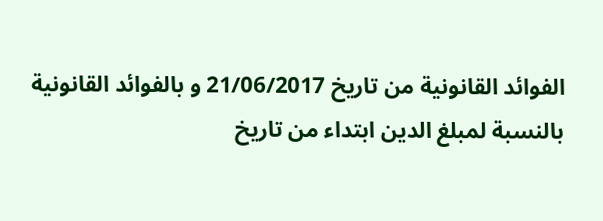الفوائد القانونية من تاريخ 21/06/2017 و بالفوائد القانونية بالنسبة لمبلغ الدين ابتداء من تاريخ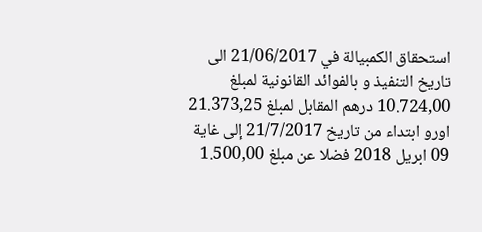استحقاق الكمبيالة في 21/06/2017 الى تاريخ التنفيذ و بالفوائد القانونية لمبلغ 10.724,00 درهم المقابل لمبلغ 21.373,25 اورو ابتداء من تاريخ 21/7/2017 إلى غاية 09 ابريل 2018 فضلا عن مبلغ 1.500,00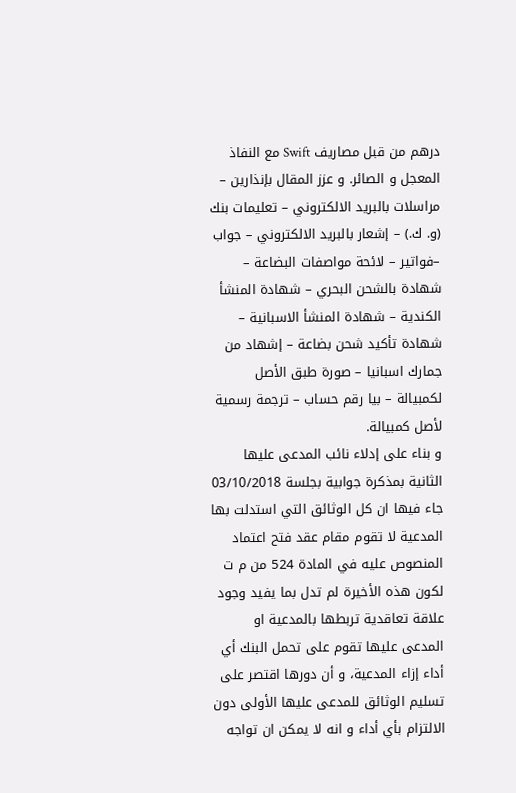درهم من قبل مصاريف Swift مع النفاذ المعجل و الصائر. و عزز المقال بإنذارين – مراسلات بالبريد الالكتروني – تعليمات بنك (و. ك.) – إشعار بالبريد الالكتروني – جواب –فواتير – لائحة مواصفات البضاعة – شهادة بالشحن البحري – شهادة المنشأ الكندية – شهادة المنشأ الاسبانية – شهادة تأكيد شحن بضاعة – إشهاد من جمارك اسبانيا – صورة طبق الأصل لكمبيالة – بيا رقم حساب – ترجمة رسمية لأصل كمبيالة.
و بناء على إدلاء نائب المدعى عليها الثانية بمذكرة جوابية بجلسة 03/10/2018 جاء فيها ان كل الوثائق التي استدلت بها المدعية لا تقوم مقام عقد فتح اعتماد المنصوص عليه في المادة 524 من م ت لكون هذه الأخيرة لم تدل بما يفيد وجود علاقة تعاقدية تربطها بالمدعية او المدعى عليها تقوم على تحمل البنك أي أداء إزاء المدعية، و أن دورها اقتصر على تسليم الوثائق للمدعى عليها الأولى دون الالتزام بأي أداء و انه لا يمكن ان تواجه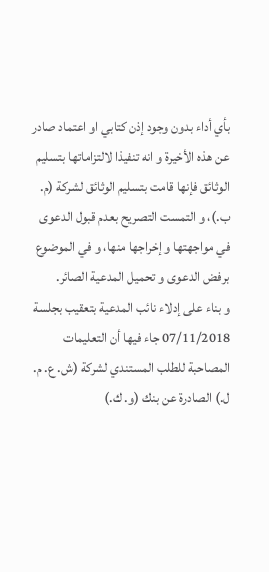بأي أداء بدون وجود إذن كتابي او اعتماد صادر عن هذه الأخيرة و انه تنفيذا لالتزاماتها بتسليم الوثائق فإنها قامت بتسليم الوثائق لشركة (م. ب.)، و التمست التصريح بعدم قبول الدعوى في مواجهتها و إخراجها منها، و في الموضوع برفض الدعوى و تحميل المدعية الصائر.
و بناء على إدلاء نائب المدعية بتعقيب بجلسة 07/11/2018 جاء فيها أن التعليمات المصاحبة للطلب المستندي لشركة (ش. ع. م. ل.) الصادرة عن بنك (و. ك.)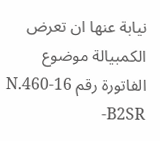نيابة عنها ان تعرض الكمبيالة موضوع الفاتورة رقم 16-N.460 -B2SR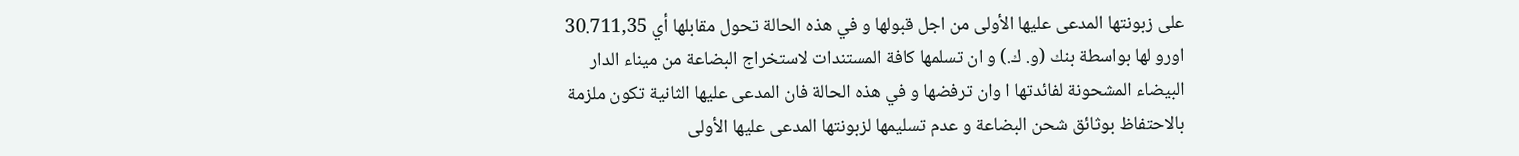على زبونتها المدعى عليها الأولى من اجل قبولها و في هذه الحالة تحول مقابلها أي 30.711,35 اورو لها بواسطة بنك (و. ك.) و ان تسلمها كافة المستندات لاستخراج البضاعة من ميناء الدار البيضاء المشحونة لفائدتها ا وان ترفضها و في هذه الحالة فان المدعى عليها الثانية تكون ملزمة بالاحتفاظ بوثائق شحن البضاعة و عدم تسليمها لزبونتها المدعى عليها الأولى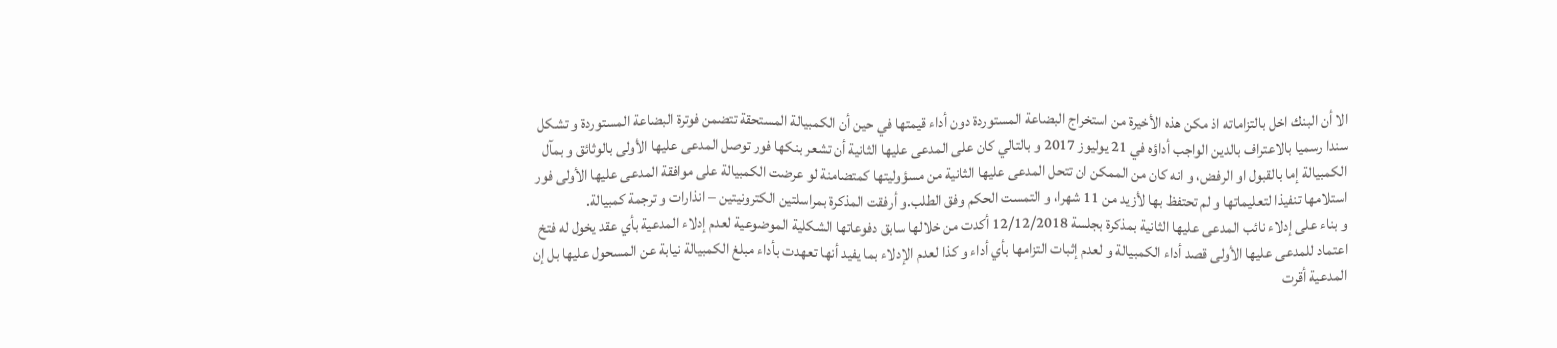الا أن البنك اخل بالتزاماته اذ مكن هذه الأخيرة من استخراج البضاعة المستوردة دون أداء قيمتها في حين أن الكمبيالة المستحقة تتضمن فوترة البضاعة المستوردة و تشكل سندا رسميا بالاعتراف بالدين الواجب أداؤه في 21 يوليوز 2017 و بالتالي كان على المدعى عليها الثانية أن تشعر بنكها فور توصل المدعى عليها الأولى بالوثائق و بمآل الكمبيالة إما بالقبول او الرفض، و انه كان من الممكن ان تتحل المدعى عليها الثانية من مسؤوليتها كمتضامنة لو عرضت الكمبيالة على موافقة المدعى عليها الأولى فور استلامها تنفيذا لتعليماتها و لم تحتفظ بها لأزيد من 11 شهرا، و التمست الحكم وفق الطلب.و أرفقت المذكرة بمراسلتين الكترونيتين – انذارات و ترجمة كمبيالة.
و بناء على إدلاء نائب المدعى عليها الثانية بمذكرة بجلسة 12/12/2018 أكدت من خلالها سابق دفوعاتها الشكلية الموضوعية لعدم إدلاء المدعية بأي عقد يخول له فتخ اعتماد للمدعى عليها الأولى قصد أداء الكمبيالة و لعدم إثبات التزامها بأي أداء و كذا لعدم الإدلاء بما يفيد أنها تعهدت بأداء مبلغ الكمبيالة نيابة عن المسحول عليها بل إن المدعية أقرت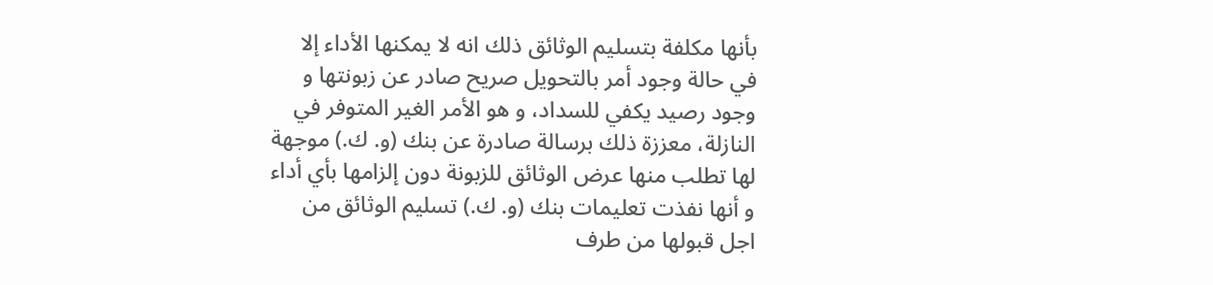بأنها مكلفة بتسليم الوثائق ذلك انه لا يمكنها الأداء إلا في حالة وجود أمر بالتحويل صريح صادر عن زبونتها و وجود رصيد يكفي للسداد، و هو الأمر الغير المتوفر في النازلة، معززة ذلك برسالة صادرة عن بنك (و. ك.) موجهة لها تطلب منها عرض الوثائق للزبونة دون إلزامها بأي أداء و أنها نفذت تعليمات بنك (و. ك.) تسليم الوثائق من اجل قبولها من طرف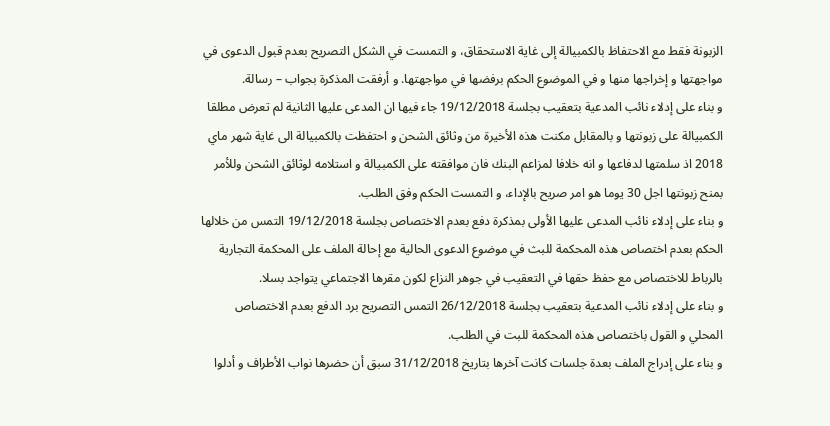الزبونة فقط مع الاحتفاظ بالكمبيالة إلى غاية الاستحقاق، و التمست في الشكل التصريح بعدم قبول الدعوى في مواجهتها و إخراجها منها و في الموضوع الحكم برفضها في مواجهتها. و أرفقت المذكرة بجواب – رسالة.
و بناء على إدلاء نائب المدعية بتعقيب بجلسة 19/12/2018 جاء فيها ان المدعى عليها الثانية لم تعرض مطلقا الكمبيالة على زبونتها و بالمقابل مكنت هذه الأخيرة من وثائق الشحن و احتفظت بالكمبيالة الى غاية شهر ماي 2018 اذ سلمتها لدفاعها و انه خلافا لمزاعم البنك فان موافقته على الكمبيالة و استلامه لوثائق الشحن وللأمر بمنح زبونتها اجل 30 يوما هو امر صريح بالإداء، و التمست الحكم وفق الطلب.
و بناء على إدلاء نائب المدعى عليها الأولى بمذكرة دفع بعدم الاختصاص بجلسة 19/12/2018 التمس من خلالها الحكم بعدم اختصاص هذه المحكمة للبث في موضوع الدعوى الحالية مع إحالة الملف على المحكمة التجارية بالرباط للاختصاص مع حفظ حقها في التعقيب في جوهر النزاع لكون مقرها الاجتماعي يتواجد بسلا.
و بناء على إدلاء نائب المدعية بتعقيب بجلسة 26/12/2018 التمس التصريح برد الدفع بعدم الاختصاص المحلي و القول باختصاص هذه المحكمة للبت في الطلب.
و بناء على إدراج الملف بعدة جلسات كانت آخرها بتاريخ 31/12/2018 سبق أن حضرها نواب الأطراف و أدلوا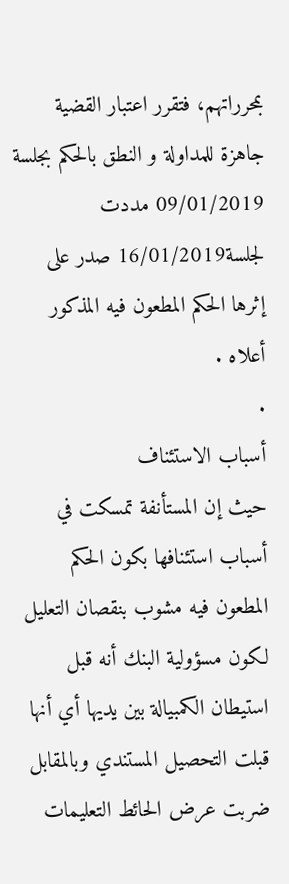بمحرراتهم، فتقرر اعتبار القضية جاهزة للمداولة و النطق بالحكم بجلسة 09/01/2019 مددت لجلسة16/01/2019 صدر على إثرها الحكم المطعون فيه المذكور أعلاه .
.
أسباب الاستئناف
حيث إن المستأنفة تمسكت في أسباب استئنافها بكون الحكم المطعون فيه مشوب بنقصان التعليل لكون مسؤولية البنك أنه قبل استيطان الكمبيالة بين يديها أي أنها قبلت التحصيل المستندي وبالمقابل ضربت عرض الحائط التعليمات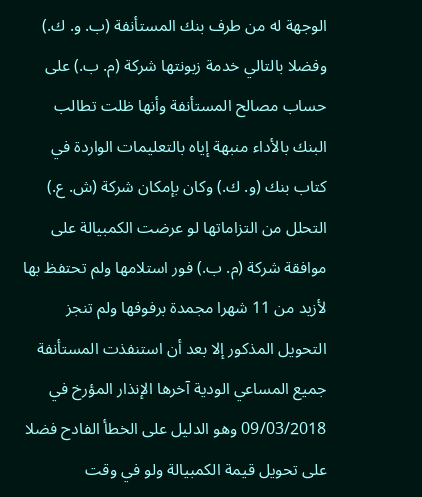الوجهة له من طرف بنك المستأنفة (ب. و. ك.) وفضلا بالتالي خدمة زبونتها شركة (م. ب.) على حساب مصالح المستأنفة وأنها ظلت تطالب البنك بالأداء منبهة إياه بالتعليمات الواردة في كتاب بنك (و. ك.) وكان بإمكان شركة (ش. ع.) التحلل من التزاماتها لو عرضت الكمبيالة على موافقة شركة (م. ب.) فور استلامها ولم تحتفظ بها لأزيد من 11 شهرا مجمدة برفوفها ولم تنجز التحويل المذكور إلا بعد أن استنفذت المستأنفة جميع المساعي الودية آخرها الإنذار المؤرخ في 09/03/2018 وهو الدليل على الخطأ الفادح فضلا على تحويل قيمة الكمبيالة ولو في وقت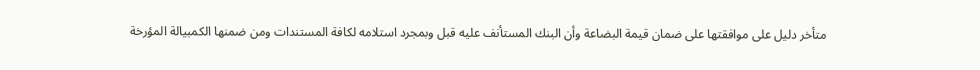متأخر دليل على موافقتها على ضمان قيمة البضاعة وأن البنك المستأنف عليه قبل وبمجرد استلامه لكافة المستندات ومن ضمنها الكمبيالة المؤرخة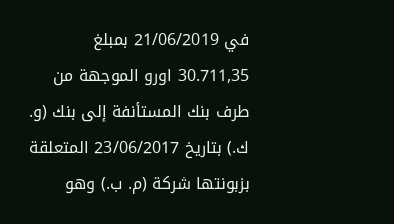في 21/06/2019 بمبلغ 30.711,35 اورو الموجهة من طرف بنك المستأنفة إلى بنك (و. ك.) بتاريخ 23/06/2017 المتعلقة بزبونتها شركة (م. ب.) وهو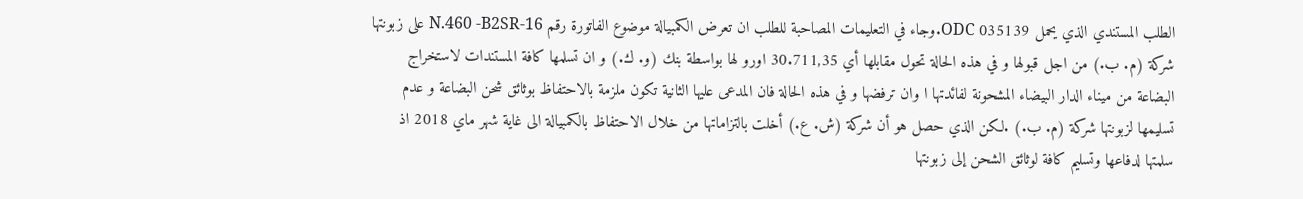الطلب المستندي الذي يحمل ODC 035139.وجاء في التعليمات المصاحبة للطلب ان تعرض الكمبيالة موضوع الفاتورة رقم 16-N.460 -B2SR على زبونتها شركة (م. ب.) من اجل قبولها و في هذه الحالة تحول مقابلها أي 30.711,35 اورو لها بواسطة بنك (و. ك.) و ان تسلمها كافة المستندات لاستخراج البضاعة من ميناء الدار البيضاء المشحونة لفائدتها ا وان ترفضها و في هذه الحالة فان المدعى عليها الثانية تكون ملزمة بالاحتفاظ بوثائق شحن البضاعة و عدم تسليمها لزبونتها شركة (م. ب.) .لكن الذي حصل هو أن شركة (ش. ع.) أخلت بالتزاماتها من خلال الاحتفاظ بالكمبيالة الى غاية شهر ماي 2018 اذ سلمتها لدفاعها وتسليم كافة لوثائق الشحن إلى زبونتها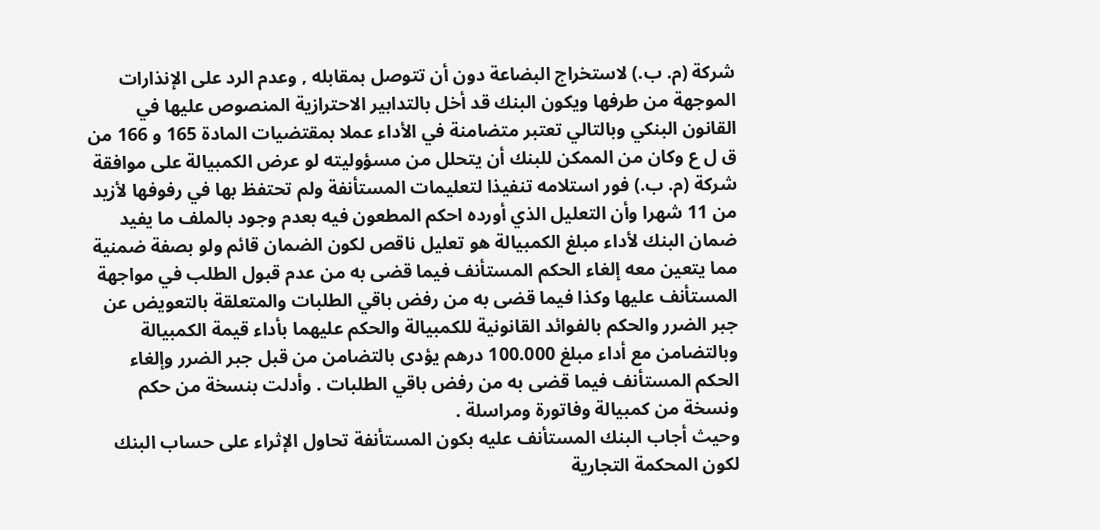شركة (م. ب.) لاستخراج البضاعة دون أن تتوصل بمقابله , وعدم الرد على الإنذارات الموجهة من طرفها ويكون البنك قد أخل بالتدابير الاحترازية المنصوص عليها في القانون البنكي وبالتالي تعتبر متضامنة في الأداء عملا بمقتضيات المادة 165 و 166 من ق ل ع وكان من الممكن للبنك أن يتحلل من مسؤوليته لو عرض الكمبيالة على موافقة شركة (م. ب.) فور استلامه تنفيذا لتعليمات المستأنفة ولم تحتفظ بها في رفوفها لأزيد من 11 شهرا وأن التعليل الذي أورده احكم المطعون فيه بعدم وجود بالملف ما يفيد ضمان البنك لأداء مبلغ الكمبيالة هو تعليل ناقص لكون الضمان قائم ولو بصفة ضمنية مما يتعين معه إلغاء الحكم المستأنف فيما قضى به من عدم قبول الطلب في مواجهة المستأنف عليها وكذا فيما قضى به من رفض باقي الطلبات والمتعلقة بالتعويض عن جبر الضرر والحكم بالفوائد القانونية للكمبيالة والحكم عليهما بأداء قيمة الكمبيالة وبالتضامن مع أداء مبلغ 100.000 درهم يؤدى بالتضامن من قبل جبر الضرر وإلغاء الحكم المستأنف فيما قضى به من رفض باقي الطلبات . وأدلت بنسخة من حكم ونسخة من كمبيالة وفاتورة ومراسلة .
وحيث أجاب البنك المستأنف عليه بكون المستأنفة تحاول الإثراء على حساب البنك لكون المحكمة التجارية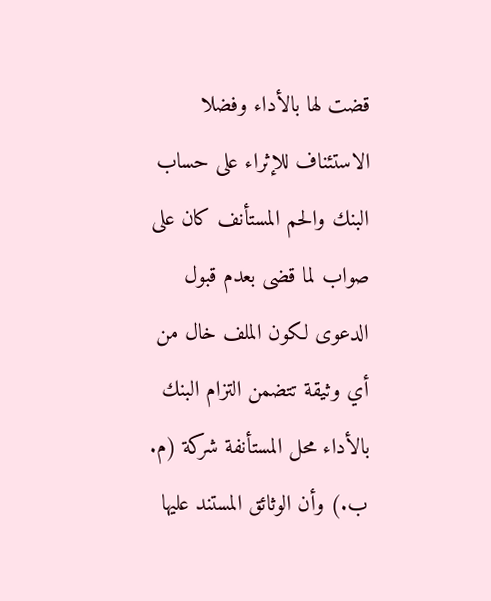قضت لها بالأداء وفضلا الاستئناف للإثراء على حساب البنك والحم المستأنف كان على صواب لما قضى بعدم قبول الدعوى لكون الملف خال من أي وثيقة تتضمن التزام البنك بالأداء محل المستأنفة شركة (م. ب.) وأن الوثائق المستند عليها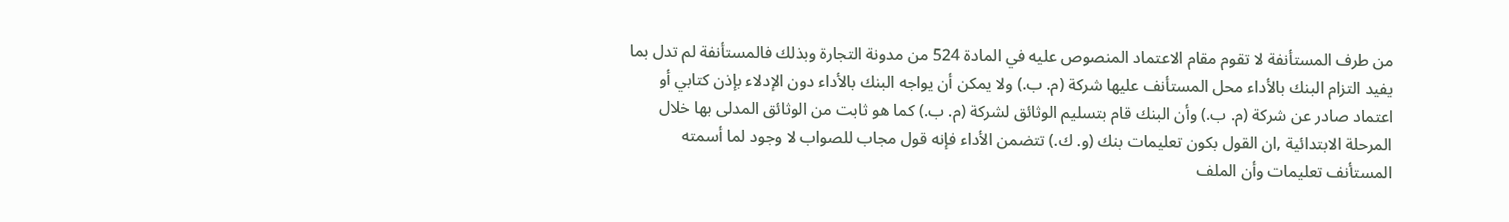من طرف المستأنفة لا تقوم مقام الاعتماد المنصوص عليه في المادة 524 من مدونة التجارة وبذلك فالمستأنفة لم تدل بما يفيد التزام البنك بالأداء محل المستأنف عليها شركة (م. ب.) ولا يمكن أن يواجه البنك بالأداء دون الإدلاء بإذن كتابي أو اعتماد صادر عن شركة (م. ب.) وأن البنك قام بتسليم الوثائق لشركة (م. ب.) كما هو ثابت من الوثائق المدلى بها خلال المرحلة الابتدائية ,ان القول بكون تعليمات بنك (و. ك.) تتضمن الأداء فإنه قول مجاب للصواب لا وجود لما أسمته المستأنف تعليمات وأن الملف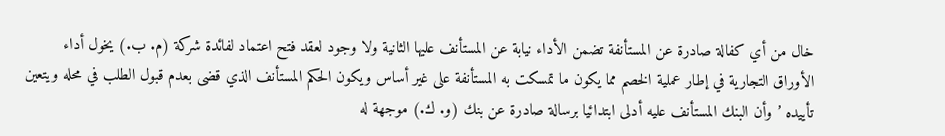خال من أي كفالة صادرة عن المستأنفة تضمن الأداء نيابة عن المستأنف عليها الثانية ولا وجود لعقد فتح اعتماد لفائدة شركة (م. ب.) يخول أداء الأوراق التجارية في إطار عملية الخصم مما يكون ما تمسكت به المستأنفة على غير أساس ويكون الحكم المستأنف الذي قضى بعدم قبول الطلب في محله ويتعين تأييده ’ وأن البنك المستأنف عليه أدلى ابتدائيا برسالة صادرة عن بنك (و. ك.) موجهة له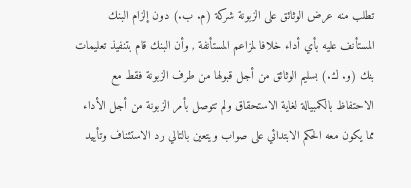تطلب منه عرض الوثائق على الزبونة شركة (م. ب.) دون إلزام البنك المستأنف عليه بأي أداء خلافا لمزاعم المستأنفة , وأن البنك قام بتنفيذ تعليمات بنك (و. ك.) بسليم الوثائق من أجل قبولها من طرف الزبونة فقط مع الاحتفاظ بالكمبيالة لغاية الاستحقاق ولم تتوصل بأمر الزبونة من أجل الأداء مما يكون معه الحكم الابتدائي على صواب ويتعين بالتالي رد الاستئناف وتأييد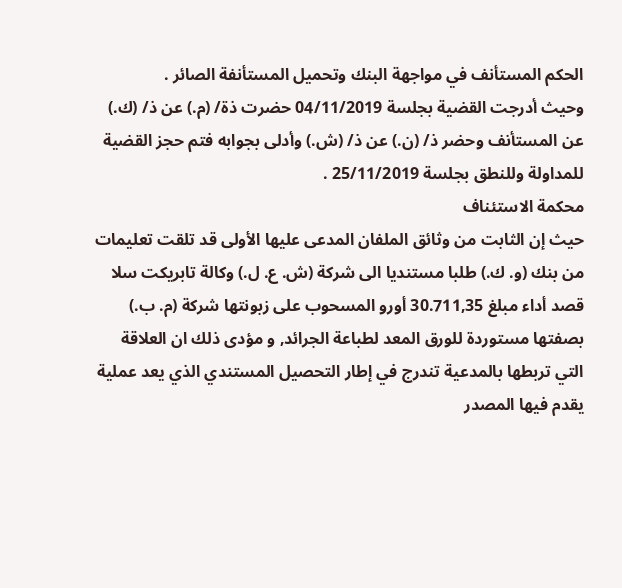الحكم المستأنف في مواجهة البنك وتحميل المستأنفة الصائر .
وحيث أدرجت القضية بجلسة 04/11/2019 حضرت ذة/ (م.) عن ذ/ (ك.) عن المستأنف وحضر ذ/ (ن.) عن ذ/ (ش.) وأدلى بجوابه فتم حجز القضية للمداولة وللنطق بجلسة 25/11/2019 .
محكمة الاستئناف
حيث إن الثابت من وثائق الملفان المدعى عليها الأولى قد تلقت تعليمات من بنك (و. ك.) طلبا مستنديا الى شركة (ش. ع. ل.) وكالة تابريكت سلا قصد أداء مبلغ 30.711,35 أورو المسحوب على زبونتها شركة (م. ب.) بصفتها مستوردة للورق المعد لطباعة الجرائد, و مؤدى ذلك ان العلاقة التي تربطها بالمدعية تندرج في إطار التحصيل المستندي الذي يعد عملية يقدم فيها المصدر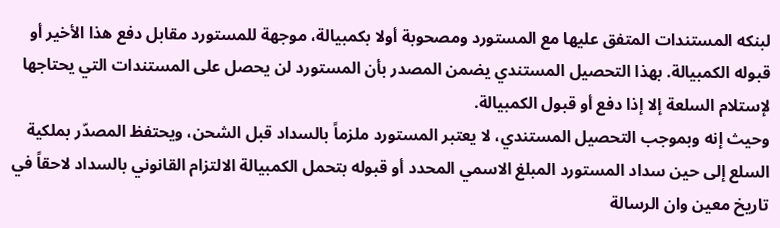لبنكه المستندات المتفق عليها مع المستورد ومصحوبة أولا بكمبيالة، موجهة للمستورد مقابل دفع هذا الأخير أو قبوله الكمبيالة. بهذا التحصيل المستندي يضمن المصدر بأن المستورد لن يحصل على المستندات التي يحتاجها لإستلام السلعة إلا إذا دفع أو قبول الكمبيالة.
وحيث إنه وبموجب التحصيل المستندي، لا يعتبر المستورد ملزماً بالسداد قبل الشحن، ويحتفظ المصدّر بملكية السلع إلى حين سداد المستورد المبلغ الاسمي المحدد أو قبوله بتحمل الكمبيالة الالتزام القانوني بالسداد لاحقاً في تاريخ معين وان الرسالة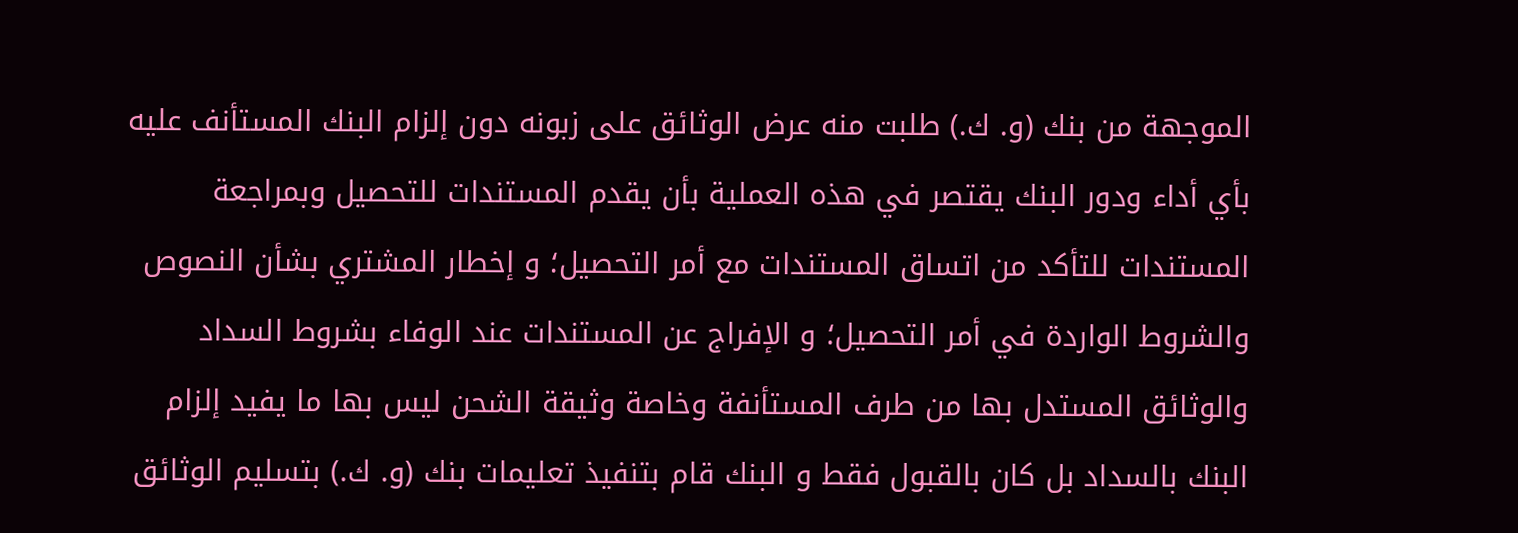الموجهة من بنك (و. ك.) طلبت منه عرض الوثائق على زبونه دون إلزام البنك المستأنف عليه بأي أداء ودور البنك يقتصر في هذه العملية بأن يقدم المستندات للتحصيل وبمراجعة المستندات للتأكد من اتساق المستندات مع أمر التحصيل؛ و إخطار المشتري بشأن النصوص والشروط الواردة في أمر التحصيل؛ و الإفراج عن المستندات عند الوفاء بشروط السداد والوثائق المستدل بها من طرف المستأنفة وخاصة وثيقة الشحن ليس بها ما يفيد إلزام البنك بالسداد بل كان بالقبول فقط و البنك قام بتنفيذ تعليمات بنك (و. ك.) بتسليم الوثائق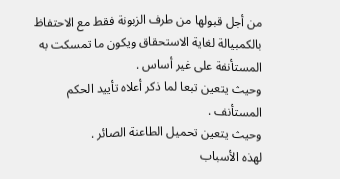من أجل قبولها من طرف الزبونة فقط مع الاحتفاظ بالكمبيالة لغاية الاستحقاق ويكون ما تمسكت به المستأنفة على غير أساس .
وحيث يتعين تبعا لما ذكر أعلاه تأييد الحكم المستأنف .
وحيث يتعين تحميل الطاعنة الصائر .
لهذه الأسباب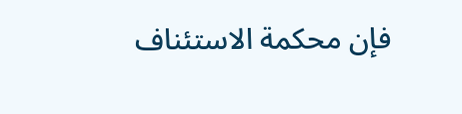فإن محكمة الاستئناف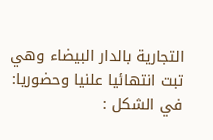التجارية بالدار البيضاء وهي تبت انتهائيا علنيا وحضوريا:
في الشكل :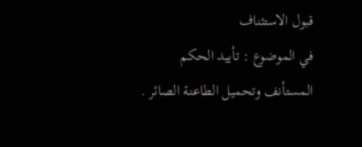قبول الاستئناف
في الموضوع : تأييد الحكم المستأنف وتحميل الطاعنة الصائر .